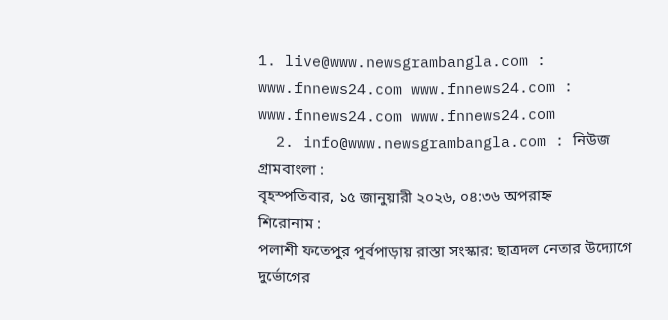1. live@www.newsgrambangla.com : www.fnnews24.com www.fnnews24.com : www.fnnews24.com www.fnnews24.com
  2. info@www.newsgrambangla.com : নিউজ গ্রামবাংলা :
বৃহস্পতিবার, ১৫ জানুয়ারী ২০২৬, ০৪:৩৬ অপরাহ্ন
শিরোনাম :
পলাশী ফতেপুর পূর্বপাড়ায় রাস্তা সংস্কার: ছাত্রদল নেতার উদ্যোগে দুর্ভোগের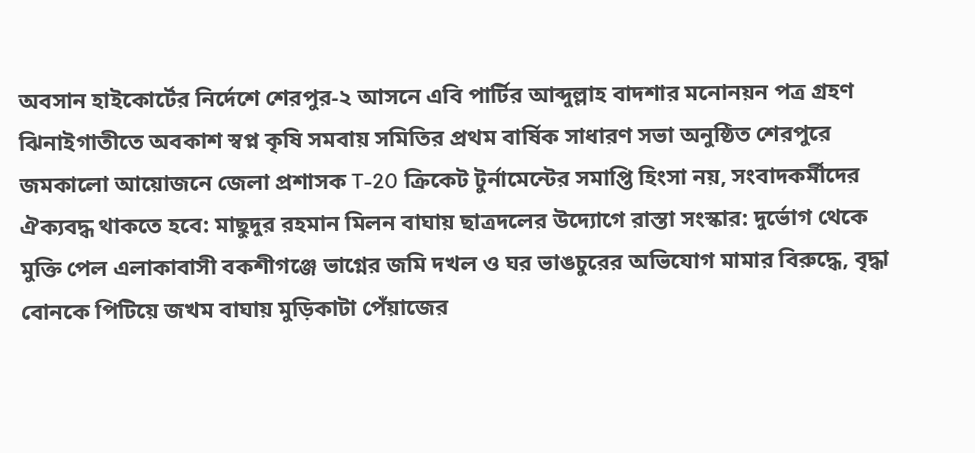অবসান হাইকোর্টের নির্দেশে শেরপুর-২ আসনে এবি পার্টির আব্দুল্লাহ বাদশার মনোনয়ন পত্র গ্রহণ ঝিনাইগাতীতে অবকাশ স্বপ্ন কৃষি সমবায় সমিতির প্রথম বার্ষিক সাধারণ সভা অনুষ্ঠিত শেরপুরে জমকালো আয়োজনে জেলা প্রশাসক T-20 ক্রিকেট টুর্নামেন্টের সমাপ্তি হিংসা নয়, সংবাদকর্মীদের ঐক্যবদ্ধ থাকতে হবে: মাছুদুর রহমান মিলন বাঘায় ছাত্রদলের উদ্যোগে রাস্তা সংস্কার: দুর্ভোগ থেকে মুক্তি পেল এলাকাবাসী বকশীগঞ্জে ভাগ্নের জমি দখল ও ঘর ভাঙচুরের অভিযোগ মামার বিরুদ্ধে, বৃদ্ধা বোনকে পিটিয়ে জখম বাঘায় মুড়িকাটা পেঁয়াজের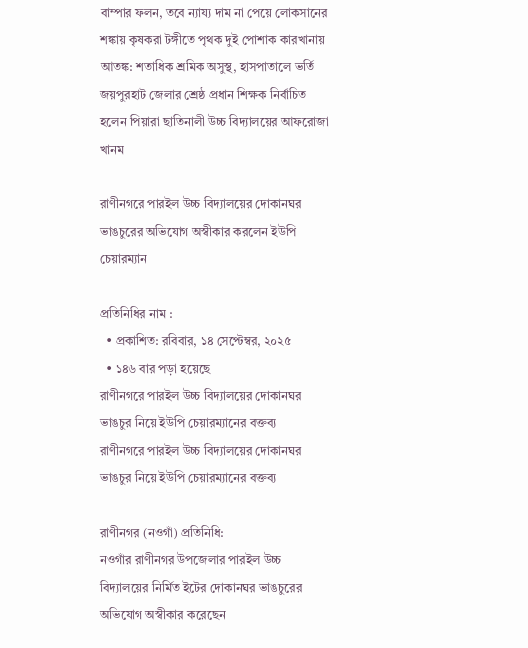বাম্পার ফলন, তবে ন্যায্য দাম না পেয়ে লোকসানের শঙ্কায় কৃষকরা টঙ্গীতে পৃথক দুই পোশাক কারখানায় আতঙ্ক: শতাধিক শ্রমিক অসুস্থ, হাসপাতালে ভর্তি জয়পুরহাট জেলার শ্রেষ্ঠ প্রধান শিক্ষক নির্বাচিত হলেন পিয়ারা ছাতিনালী উচ্চ বিদ্যালয়ের আফরোজা খানম

রাণীনগরে পারইল উচ্চ বিদ্যালয়ের দোকানঘর ভাঙচুরের অভিযোগ অস্বীকার করলেন ইউপি চেয়ারম্যান

প্রতিনিধির নাম :
  • প্রকাশিত: রবিবার, ১৪ সেপ্টেম্বর, ২০২৫
  • ১৪৬ বার পড়া হয়েছে
রাণীনগরে পারইল উচ্চ বিদ্যালয়ের দোকানঘর ভাঙচুর নিয়ে ইউপি চেয়ারম্যানের বক্তব্য
রাণীনগরে পারইল উচ্চ বিদ্যালয়ের দোকানঘর ভাঙচুর নিয়ে ইউপি চেয়ারম্যানের বক্তব্য

রাণীনগর (নওগাঁ) প্রতিনিধি:
নওগাঁর রাণীনগর উপজেলার পারইল উচ্চ বিদ্যালয়ের নির্মিত ইটের দোকানঘর ভাঙচুরের অভিযোগ অস্বীকার করেছেন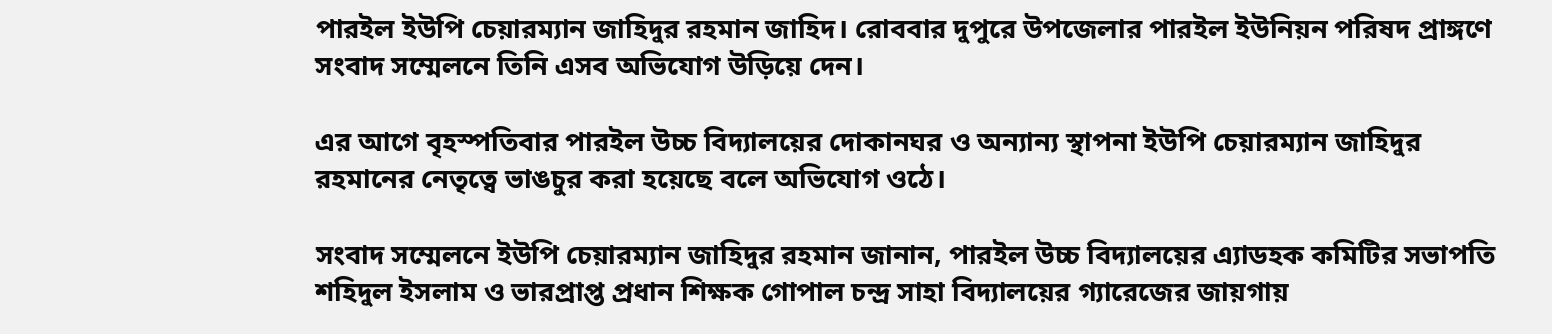পারইল ইউপি চেয়ারম্যান জাহিদুর রহমান জাহিদ। রোববার দুপুরে উপজেলার পারইল ইউনিয়ন পরিষদ প্রাঙ্গণে সংবাদ সম্মেলনে তিনি এসব অভিযোগ উড়িয়ে দেন।

এর আগে বৃহস্পতিবার পারইল উচ্চ বিদ্যালয়ের দোকানঘর ও অন্যান্য স্থাপনা ইউপি চেয়ারম্যান জাহিদুর রহমানের নেতৃত্বে ভাঙচুর করা হয়েছে বলে অভিযোগ ওঠে।

সংবাদ সম্মেলনে ইউপি চেয়ারম্যান জাহিদুর রহমান জানান, পারইল উচ্চ বিদ্যালয়ের এ্যাডহক কমিটির সভাপতি শহিদুল ইসলাম ও ভারপ্রাপ্ত প্রধান শিক্ষক গোপাল চন্দ্র সাহা বিদ্যালয়ের গ্যারেজের জায়গায়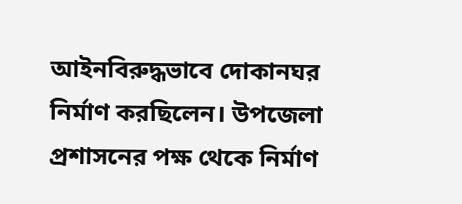আইনবিরুদ্ধভাবে দোকানঘর নির্মাণ করছিলেন। উপজেলা প্রশাসনের পক্ষ থেকে নির্মাণ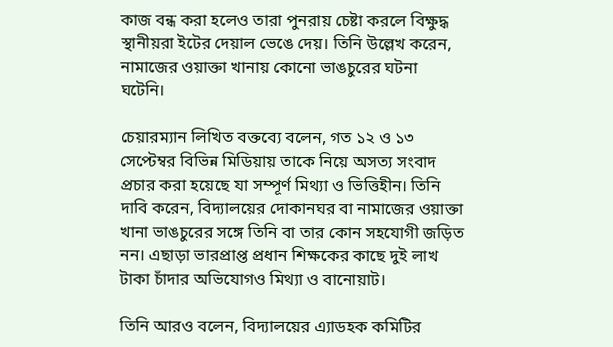কাজ বন্ধ করা হলেও তারা পুনরায় চেষ্টা করলে বিক্ষুদ্ধ স্থানীয়রা ইটের দেয়াল ভেঙে দেয়। তিনি উল্লেখ করেন, নামাজের ওয়াক্তা খানায় কোনো ভাঙচুরের ঘটনা ঘটেনি।

চেয়ারম্যান লিখিত বক্তব্যে বলেন, গত ১২ ও ১৩ সেপ্টেম্বর বিভিন্ন মিডিয়ায় তাকে নিয়ে অসত্য সংবাদ প্রচার করা হয়েছে যা সম্পূর্ণ মিথ্যা ও ভিত্তিহীন। তিনি দাবি করেন, বিদ্যালয়ের দোকানঘর বা নামাজের ওয়াক্তা খানা ভাঙচুরের সঙ্গে তিনি বা তার কোন সহযোগী জড়িত নন। এছাড়া ভারপ্রাপ্ত প্রধান শিক্ষকের কাছে দুই লাখ টাকা চাঁদার অভিযোগও মিথ্যা ও বানোয়াট।

তিনি আরও বলেন, বিদ্যালয়ের এ্যাডহক কমিটির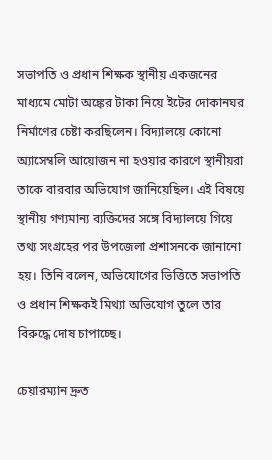সভাপতি ও প্রধান শিক্ষক স্থানীয় একজনের মাধ্যমে মোটা অঙ্কের টাকা নিয়ে ইটের দোকানঘর নির্মাণের চেষ্টা করছিলেন। বিদ্যালয়ে কোনো অ্যাসেম্বলি আয়োজন না হওয়ার কারণে স্থানীয়রা তাকে বারবার অভিযোগ জানিয়েছিল। এই বিষয়ে স্থানীয় গণ্যমান্য ব্যক্তিদের সঙ্গে বিদ্যালয়ে গিয়ে তথ্য সংগ্রহের পর উপজেলা প্রশাসনকে জানানো হয়। তিনি বলেন, অভিযোগের ভিত্তিতে সভাপতি ও প্রধান শিক্ষকই মিথ্যা অভিযোগ তুলে তার বিরুদ্ধে দোষ চাপাচ্ছে।

চেয়ারম্যান দ্রুত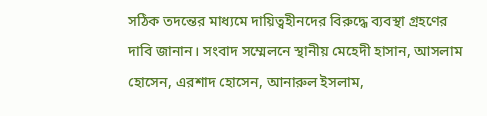সঠিক তদন্তের মাধ্যমে দায়িত্বহীনদের বিরুদ্ধে ব্যবস্থা গ্রহণের দাবি জানান। সংবাদ সম্মেলনে স্থানীয় মেহেদী হাসান, আসলাম হোসেন, এরশাদ হোসেন, আনারুল ইসলাম,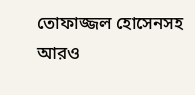তোফাজ্জল হোসেনসহ আরও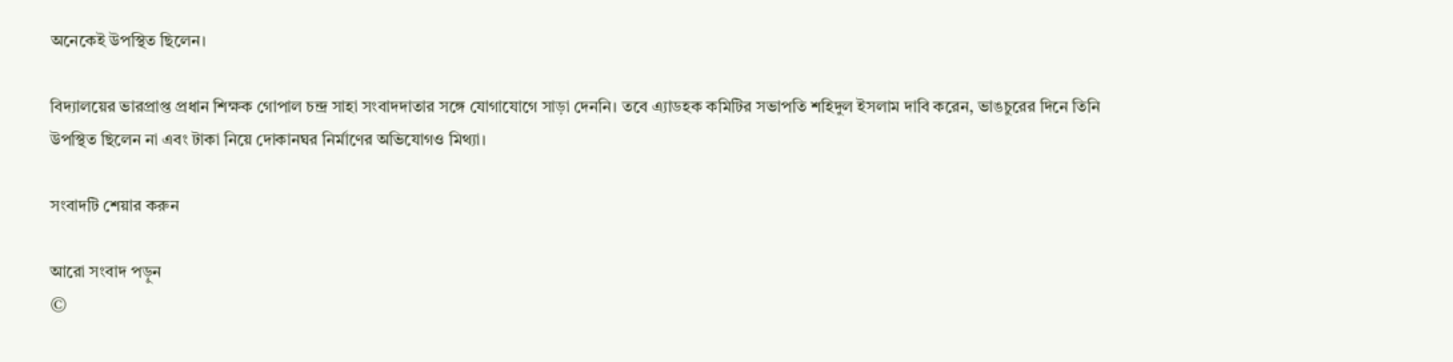অনেকেই উপস্থিত ছিলেন।

বিদ্যালয়ের ভারপ্রাপ্ত প্রধান শিক্ষক গোপাল চন্দ্র সাহা সংবাদদাতার সঙ্গে যোগাযোগে সাড়া দেননি। তবে এ্যাডহক কমিটির সভাপতি শহিদুল ইসলাম দাবি করেন, ভাঙচুরের দিনে তিনি উপস্থিত ছিলেন না এবং টাকা নিয়ে দোকানঘর নির্মাণের অভিযোগও মিথ্যা।

সংবাদটি শেয়ার করুন

আরো সংবাদ পড়ুন
©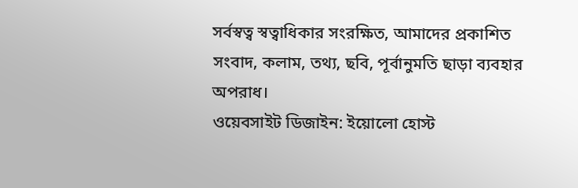সর্বস্বত্ব স্বত্বাধিকার সংরক্ষিত, আমাদের প্রকাশিত সংবাদ, কলাম, তথ্য, ছবি, পূর্বানুমতি ছাড়া ব্যবহার অপরাধ।
ওয়েবসাইট ডিজাইন: ইয়োলো হোস্ট